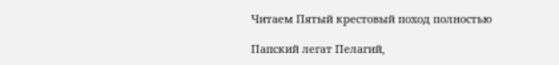Читаем Пятый крестовый поход полностью

Папский легат Пелагий,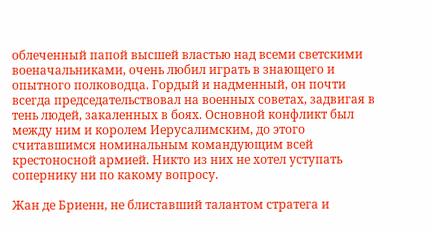облеченный папой высшей властью над всеми светскими военачальниками, очень любил играть в знающего и опытного полководца. Гордый и надменный, он почти всегда председательствовал на военных советах, задвигая в тень людей, закаленных в боях. Основной конфликт был между ним и королем Иерусалимским, до этого считавшимся номинальным командующим всей крестоносной армией. Никто из них не хотел уступать сопернику ни по какому вопросу.

Жан де Бриенн, не блиставший талантом стратега и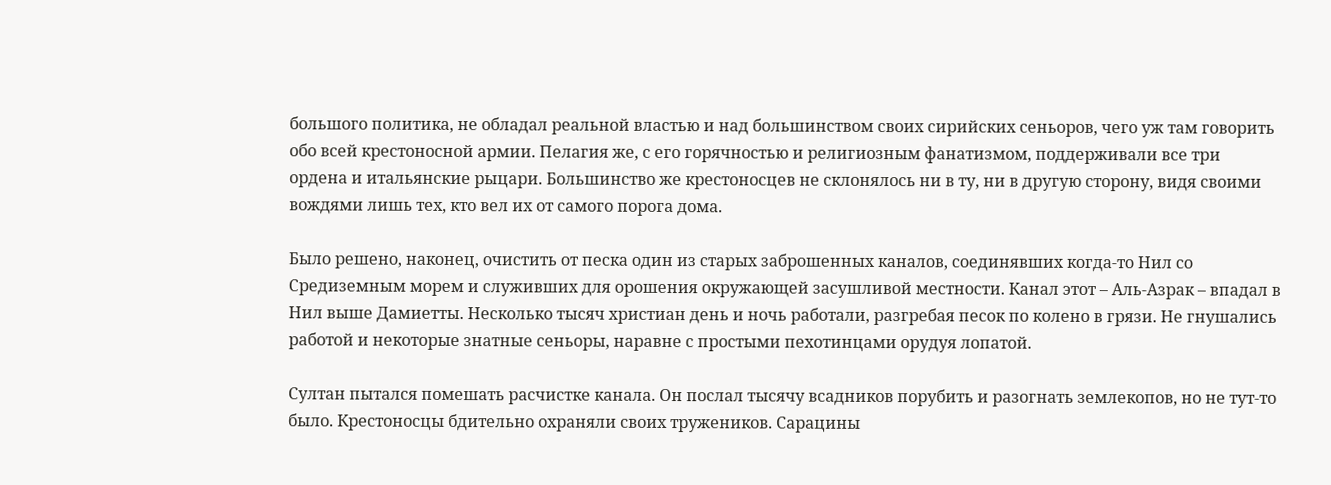большого политика, не обладал реальной властью и над большинством своих сирийских сеньоров, чего уж там говорить обо всей крестоносной армии. Пелагия же, с его горячностью и религиозным фанатизмом, поддерживали все три ордена и итальянские рыцари. Большинство же крестоносцев не склонялось ни в ту, ни в другую сторону, видя своими вождями лишь тех, кто вел их от самого порога дома.

Было решено, наконец, очистить от песка один из старых заброшенных каналов, соединявших когда-то Нил со Средиземным морем и служивших для орошения окружающей засушливой местности. Канал этот – Аль-Азрак – впадал в Нил выше Дамиетты. Несколько тысяч христиан день и ночь работали, разгребая песок по колено в грязи. Не гнушались работой и некоторые знатные сеньоры, наравне с простыми пехотинцами орудуя лопатой.

Султан пытался помешать расчистке канала. Он послал тысячу всадников порубить и разогнать землекопов, но не тут-то было. Крестоносцы бдительно охраняли своих тружеников. Сарацины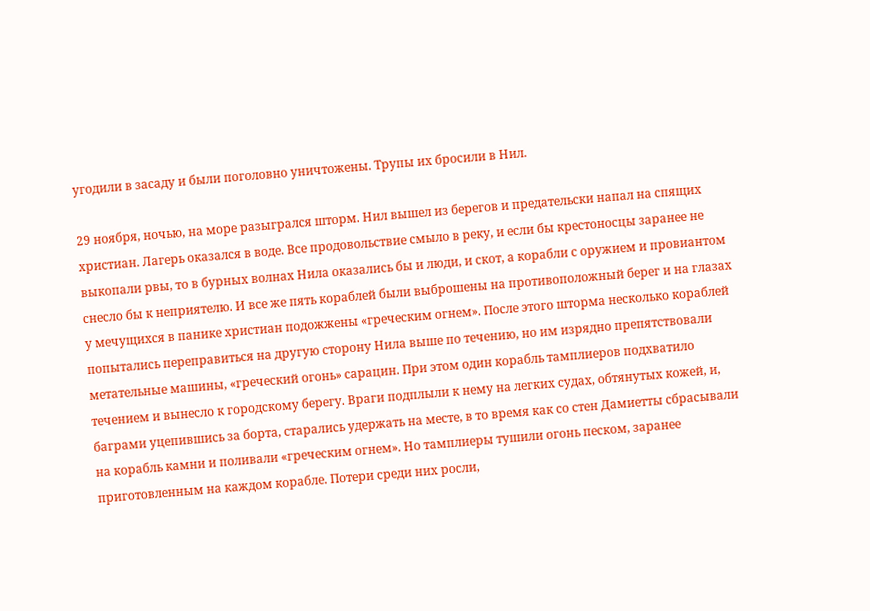угодили в засаду и были поголовно уничтожены. Трупы их бросили в Нил.

29 ноября, ночью, на море разыгрался шторм. Нил вышел из берегов и предательски напал на спящих христиан. Лагерь оказался в воде. Все продовольствие смыло в реку, и если бы крестоносцы заранее не выкопали рвы, то в бурных волнах Нила оказались бы и люди, и скот, а корабли с оружием и провиантом снесло бы к неприятелю. И все же пять кораблей были выброшены на противоположный берег и на глазах у мечущихся в панике христиан подожжены «греческим огнем». После этого шторма несколько кораблей попытались переправиться на другую сторону Нила выше по течению, но им изрядно препятствовали метательные машины, «греческий огонь» сарацин. При этом один корабль тамплиеров подхватило течением и вынесло к городскому берегу. Враги подплыли к нему на легких судах, обтянутых кожей, и, баграми уцепившись за борта, старались удержать на месте, в то время как со стен Дамиетты сбрасывали на корабль камни и поливали «греческим огнем». Но тамплиеры тушили огонь песком, заранее приготовленным на каждом корабле. Потери среди них росли,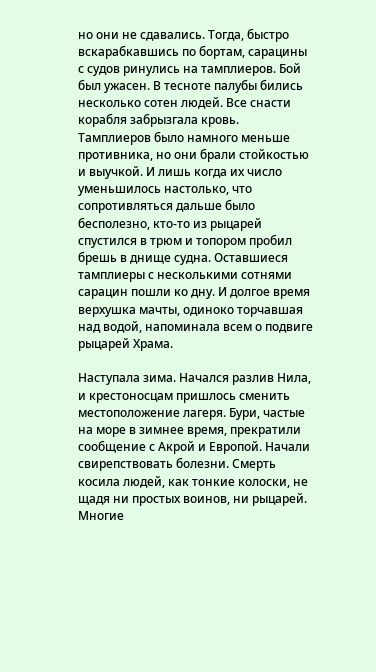но они не сдавались. Тогда, быстро вскарабкавшись по бортам, сарацины с судов ринулись на тамплиеров. Бой был ужасен. В тесноте палубы бились несколько сотен людей. Все снасти корабля забрызгала кровь. Тамплиеров было намного меньше противника, но они брали стойкостью и выучкой. И лишь когда их число уменьшилось настолько, что сопротивляться дальше было бесполезно, кто-то из рыцарей спустился в трюм и топором пробил брешь в днище судна. Оставшиеся тамплиеры с несколькими сотнями сарацин пошли ко дну. И долгое время верхушка мачты, одиноко торчавшая над водой, напоминала всем о подвиге рыцарей Храма.

Наступала зима. Начался разлив Нила, и крестоносцам пришлось сменить местоположение лагеря. Бури, частые на море в зимнее время, прекратили сообщение с Акрой и Европой. Начали свирепствовать болезни. Смерть косила людей, как тонкие колоски, не щадя ни простых воинов, ни рыцарей. Многие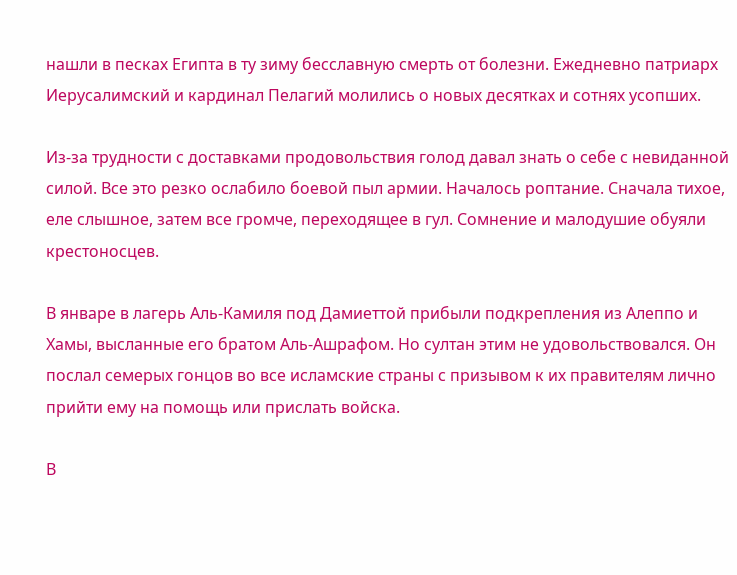нашли в песках Египта в ту зиму бесславную смерть от болезни. Ежедневно патриарх Иерусалимский и кардинал Пелагий молились о новых десятках и сотнях усопших.

Из-за трудности с доставками продовольствия голод давал знать о себе с невиданной силой. Все это резко ослабило боевой пыл армии. Началось роптание. Сначала тихое, еле слышное, затем все громче, переходящее в гул. Сомнение и малодушие обуяли крестоносцев.

В январе в лагерь Аль-Камиля под Дамиеттой прибыли подкрепления из Алеппо и Хамы, высланные его братом Аль-Ашрафом. Но султан этим не удовольствовался. Он послал семерых гонцов во все исламские страны с призывом к их правителям лично прийти ему на помощь или прислать войска.

В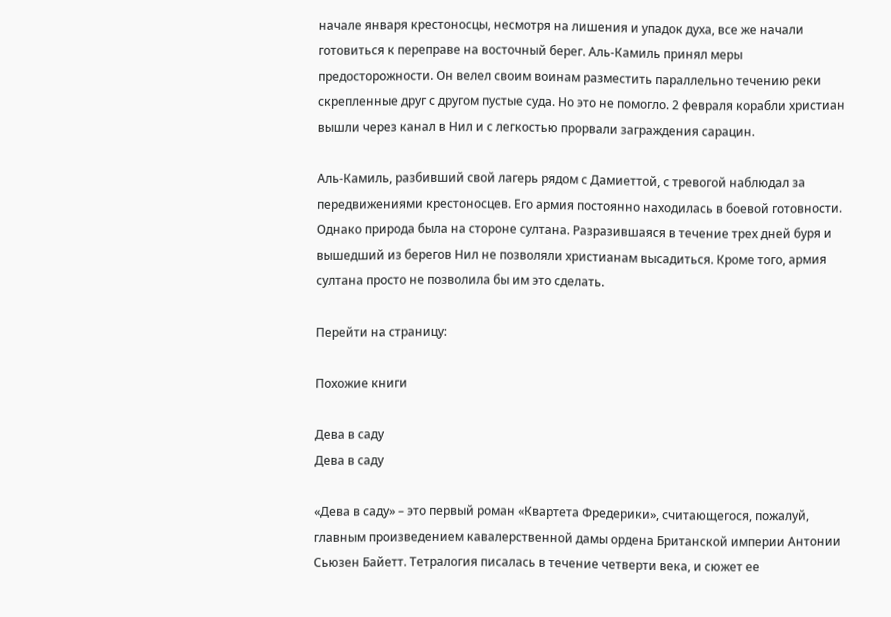начале января крестоносцы, несмотря на лишения и упадок духа, все же начали готовиться к переправе на восточный берег. Аль-Камиль принял меры предосторожности. Он велел своим воинам разместить параллельно течению реки скрепленные друг с другом пустые суда. Но это не помогло. 2 февраля корабли христиан вышли через канал в Нил и с легкостью прорвали заграждения сарацин.

Аль-Камиль, разбивший свой лагерь рядом с Дамиеттой, с тревогой наблюдал за передвижениями крестоносцев. Его армия постоянно находилась в боевой готовности. Однако природа была на стороне султана. Разразившаяся в течение трех дней буря и вышедший из берегов Нил не позволяли христианам высадиться. Кроме того, армия султана просто не позволила бы им это сделать.

Перейти на страницу:

Похожие книги

Дева в саду
Дева в саду

«Дева в саду» – это первый роман «Квартета Фредерики», считающегося, пожалуй, главным произведением кавалерственной дамы ордена Британской империи Антонии Сьюзен Байетт. Тетралогия писалась в течение четверти века, и сюжет ее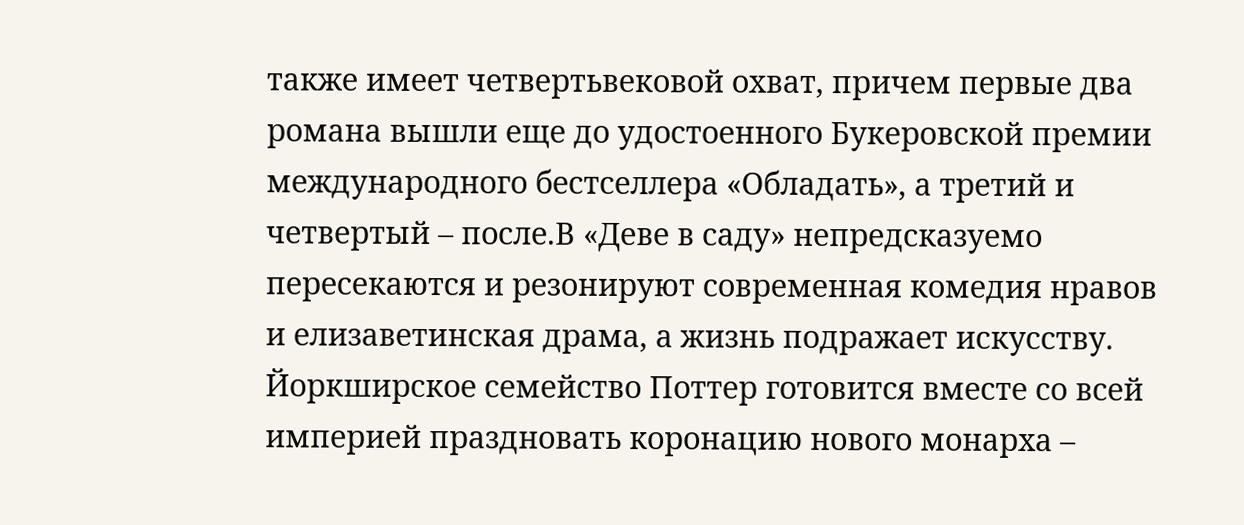также имеет четвертьвековой охват, причем первые два романа вышли еще до удостоенного Букеровской премии международного бестселлера «Обладать», а третий и четвертый – после.В «Деве в саду» непредсказуемо пересекаются и резонируют современная комедия нравов и елизаветинская драма, а жизнь подражает искусству. Йоркширское семейство Поттер готовится вместе со всей империей праздновать коронацию нового монарха –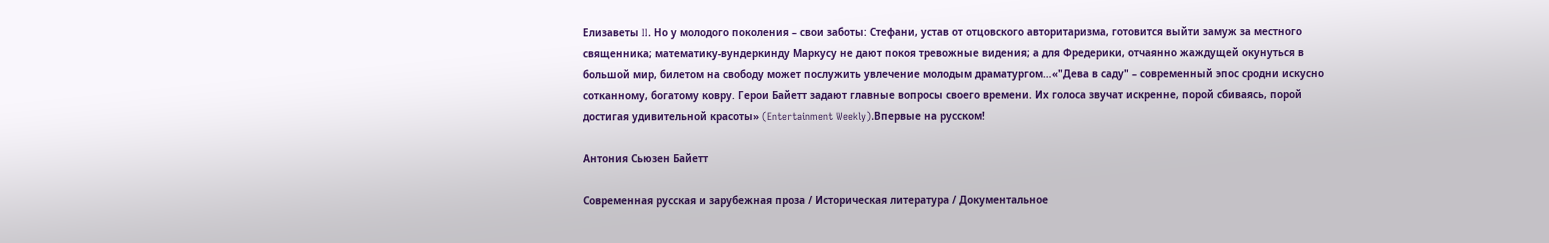Елизаветы II. Но у молодого поколения – свои заботы: Стефани, устав от отцовского авторитаризма, готовится выйти замуж за местного священника; математику-вундеркинду Маркусу не дают покоя тревожные видения; а для Фредерики, отчаянно жаждущей окунуться в большой мир, билетом на свободу может послужить увлечение молодым драматургом…«"Дева в саду" – современный эпос сродни искусно сотканному, богатому ковру. Герои Байетт задают главные вопросы своего времени. Их голоса звучат искренне, порой сбиваясь, порой достигая удивительной красоты» (Entertainment Weekly).Впервые на русском!

Антония Сьюзен Байетт

Современная русская и зарубежная проза / Историческая литература / Документальное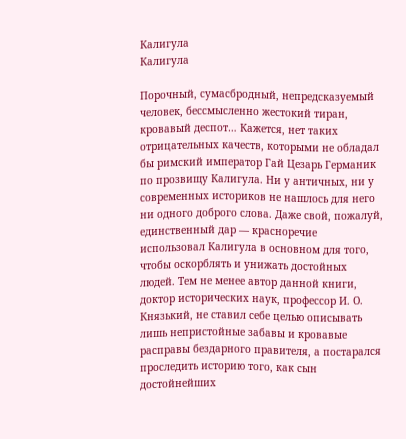Калигула
Калигула

Порочный, сумасбродный, непредсказуемый человек, бессмысленно жестокий тиран, кровавый деспот… Кажется, нет таких отрицательных качеств, которыми не обладал бы римский император Гай Цезарь Германик по прозвищу Калигула. Ни у античных, ни у современных историков не нашлось для него ни одного доброго слова. Даже свой, пожалуй, единственный дар — красноречие использовал Калигула в основном для того, чтобы оскорблять и унижать достойных людей. Тем не менее автор данной книги, доктор исторических наук, профессор И. О. Князький, не ставил себе целью описывать лишь непристойные забавы и кровавые расправы бездарного правителя, а постарался проследить историю того, как сын достойнейших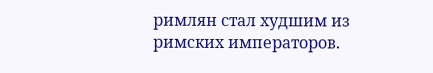римлян стал худшим из римских императоров.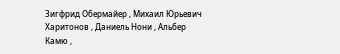Зигфрид Обермайер , Михаил Юрьевич Харитонов , Даниель Нони , Альбер Камю ,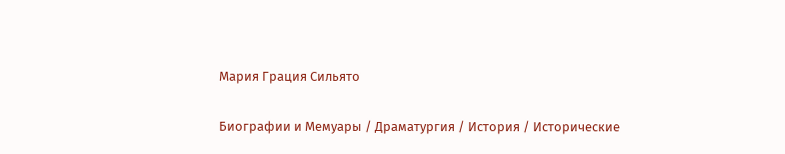Мария Грация Сильято

Биографии и Мемуары / Драматургия / История / Исторические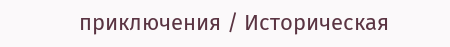приключения / Историческая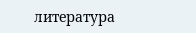литература